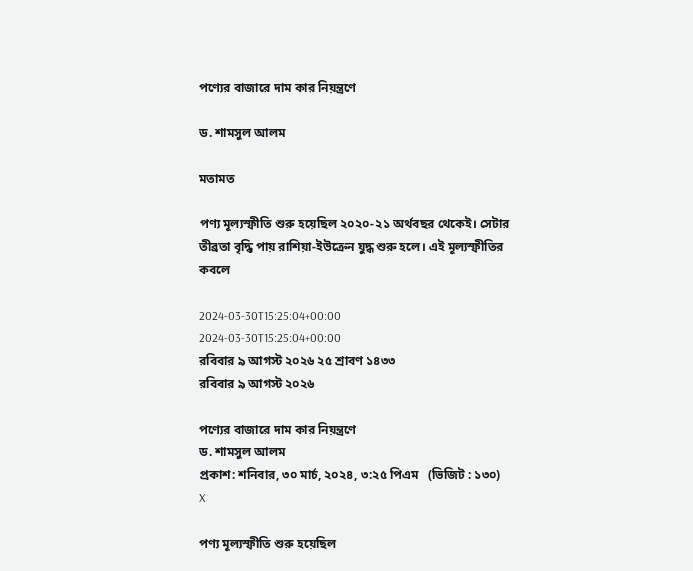পণ্যের বাজারে দাম কার নিয়ন্ত্রণে

ড. শামসুল আলম

মতামত

পণ্য মূল্যস্ফীতি শুরু হয়েছিল ২০২০-২১ অর্থবছর থেকেই। সেটার তীব্রতা বৃদ্ধি পায় রাশিয়া-ইউক্রেন যুদ্ধ শুরু হলে। এই মূল্যস্ফীতির কবলে

2024-03-30T15:25:04+00:00
2024-03-30T15:25:04+00:00
রবিবার ৯ আগস্ট ২০২৬ ২৫ শ্রাবণ ১৪৩৩
রবিবার ৯ আগস্ট ২০২৬

পণ্যের বাজারে দাম কার নিয়ন্ত্রণে
ড. শামসুল আলম
প্রকাশ: শনিবার, ৩০ মার্চ, ২০২৪, ৩:২৫ পিএম   (ভিজিট : ১৩০)
X

পণ্য মূল্যস্ফীতি শুরু হয়েছিল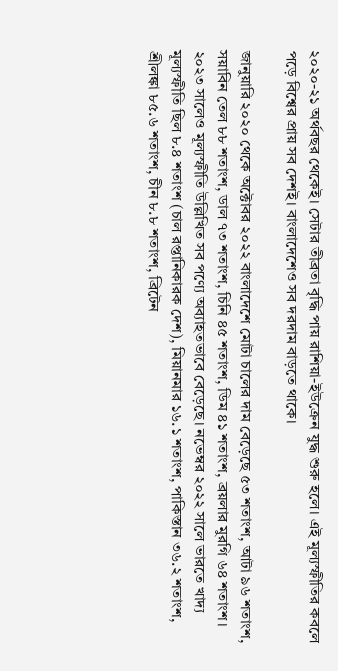২০২০-২১ অর্থবছর থেকেই। সেটার তীব্রতা বৃদ্ধি পায় রাশিয়া-ইউক্রেন যুদ্ধ শুরু হলে। এই মূল্যস্ফীতির কবলে পড়ে বিশ্বের প্রায় সব দেশই। বাংলাদেশেও সব দরদাম বাড়তে থাকে।

জানুয়ারি ২০২০ থেকে অক্টোবর ২০২২ বাংলাদেশে মোটা চালের দাম বেড়েছে ৫৩ শতাংশ, আটা ৯৬ শতাংশ, সয়াবিন তেল ৮৮ শতাংশ, ডাল ৭৩ শতাংশ, চিনি ৪৫ শতাংশ, ডিম ৪১ শতাংশ, ব্রয়লার মুরগি ৬৪ শতাংশ। ২০২৩ সালেও মূল্যস্ফীতি উল্লিখিত সব পণ্যে অব্যাহতভাবে বেড়েছে। নভেম্বর ২০২২ সালে ভারতে খাদ্য মূল্যস্ফীতি ছিল ৮.৪ শতাংশ (চাল রপ্তানিকারক দেশ), মিয়ানমার ১৬.১ শতাংশ, পাকিস্তান ৩৬.২ শতাংশ, শ্রীলঙ্কা ৮৫.৬ শতাংশ, চীন ৮.৮ শতাংশ, ব্রিটেন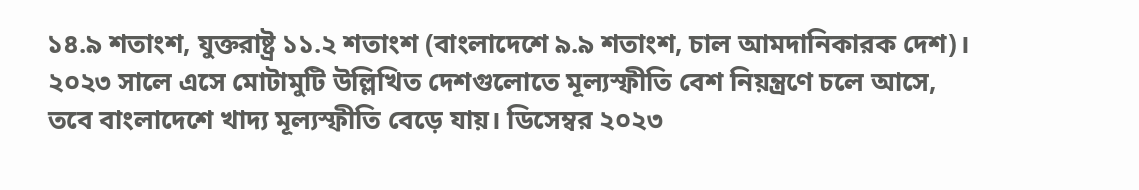১৪.৯ শতাংশ, যুক্তরাষ্ট্র ১১.২ শতাংশ (বাংলাদেশে ৯.৯ শতাংশ, চাল আমদানিকারক দেশ)। ২০২৩ সালে এসে মোটামুটি উল্লিখিত দেশগুলোতে মূল্যস্ফীতি বেশ নিয়ন্ত্রণে চলে আসে, তবে বাংলাদেশে খাদ্য মূল্যস্ফীতি বেড়ে যায়। ডিসেম্বর ২০২৩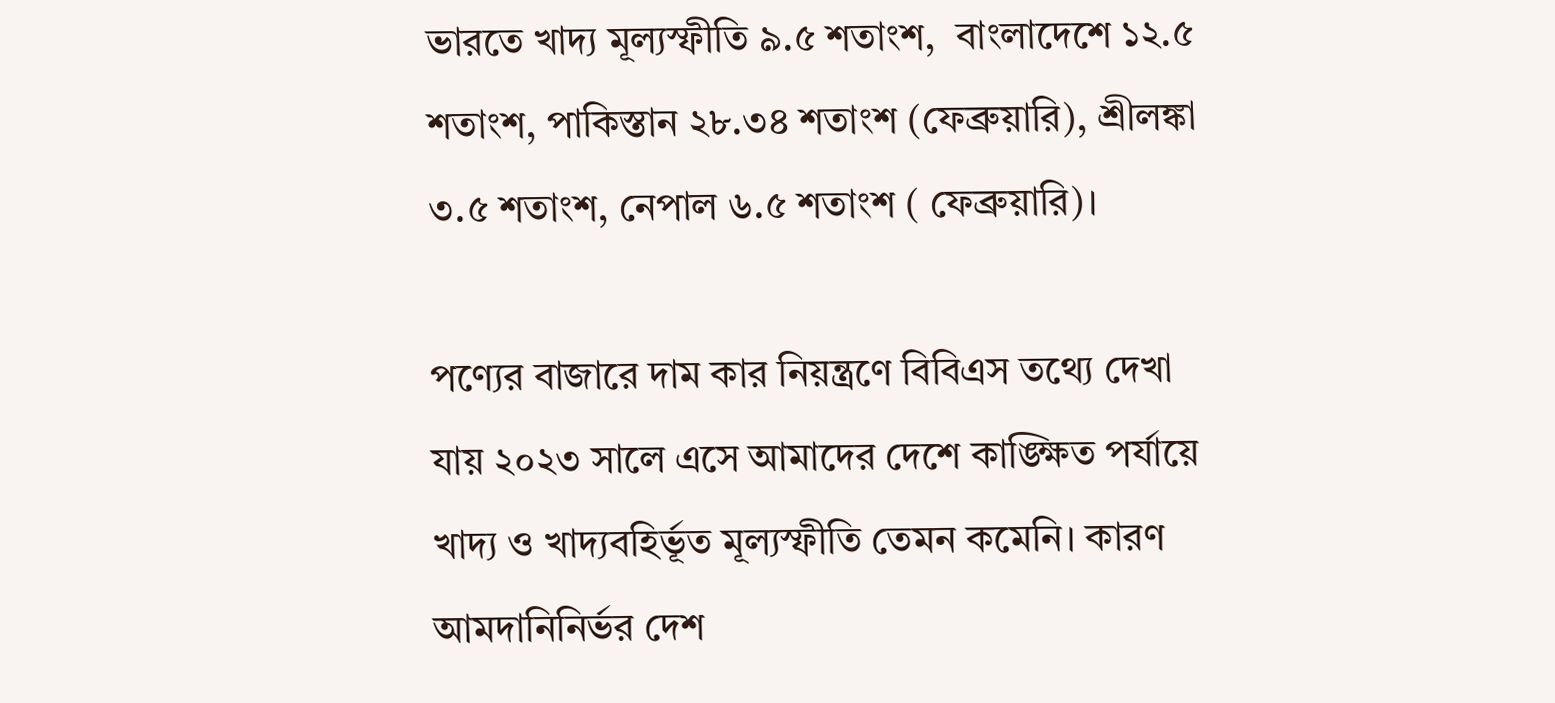ভারতে খাদ্য মূল্যস্ফীতি ৯.৫ শতাংশ,  বাংলাদেশে ১২.৫ শতাংশ, পাকিস্তান ২৮.৩৪ শতাংশ (ফেব্রুয়ারি), শ্রীলঙ্কা ৩.৫ শতাংশ, নেপাল ৬.৫ শতাংশ ( ফেব্রুয়ারি)।

পণ্যের বাজারে দাম কার নিয়ন্ত্রণে বিবিএস তথ্যে দেখা যায় ২০২৩ সালে এসে আমাদের দেশে কাঙ্ক্ষিত পর্যায়ে খাদ্য ও খাদ্যবহির্ভূত মূল্যস্ফীতি তেমন কমেনি। কারণ আমদানিনির্ভর দেশ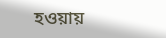হওয়ায়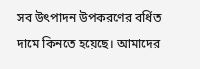সব উৎপাদন উপকরণের বর্ধিত দামে কিনতে হয়েছে। আমাদের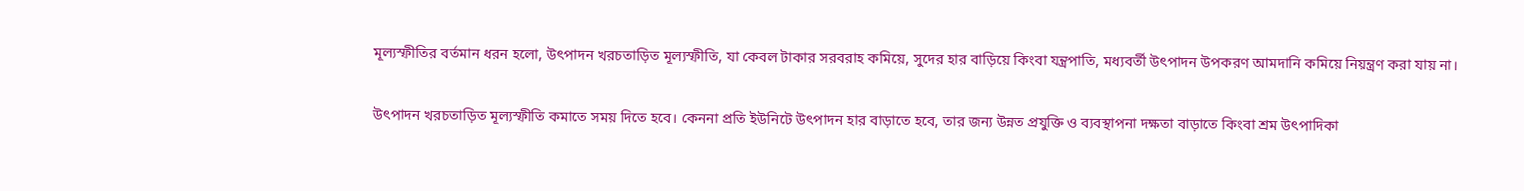মূল্যস্ফীতির বর্তমান ধরন হলো, উৎপাদন খরচতাড়িত মূল্যস্ফীতি, যা কেবল টাকার সরবরাহ কমিয়ে, সুদের হার বাড়িয়ে কিংবা যন্ত্রপাতি, মধ্যবর্তী উৎপাদন উপকরণ আমদানি কমিয়ে নিয়ন্ত্রণ করা যায় না।

উৎপাদন খরচতাড়িত মূল্যস্ফীতি কমাতে সময় দিতে হবে। কেননা প্রতি ইউনিটে উৎপাদন হার বাড়াতে হবে, তার জন্য উন্নত প্রযুক্তি ও ব্যবস্থাপনা দক্ষতা বাড়াতে কিংবা শ্রম উৎপাদিকা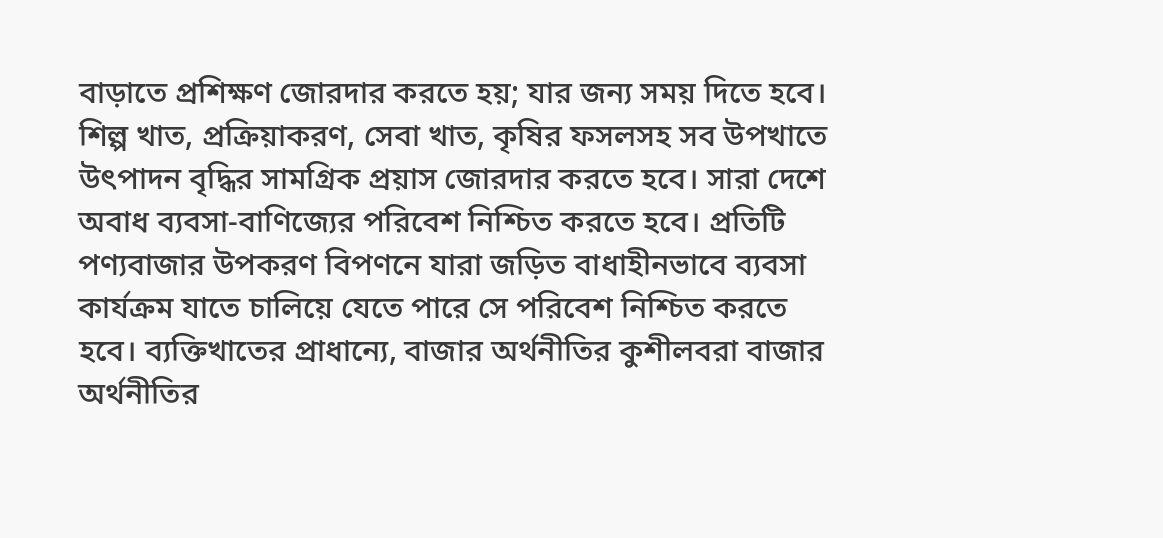বাড়াতে প্রশিক্ষণ জোরদার করতে হয়; যার জন্য সময় দিতে হবে। শিল্প খাত, প্রক্রিয়াকরণ, সেবা খাত, কৃষির ফসলসহ সব উপখাতে উৎপাদন বৃদ্ধির সামগ্রিক প্রয়াস জোরদার করতে হবে। সারা দেশে অবাধ ব্যবসা-বাণিজ্যের পরিবেশ নিশ্চিত করতে হবে। প্রতিটি পণ্যবাজার উপকরণ বিপণনে যারা জড়িত বাধাহীনভাবে ব্যবসা কার্যক্রম যাতে চালিয়ে যেতে পারে সে পরিবেশ নিশ্চিত করতে হবে। ব্যক্তিখাতের প্রাধান্যে, বাজার অর্থনীতির কুশীলবরা বাজার অর্থনীতির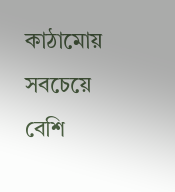কাঠামোয় সবচেয়ে বেশি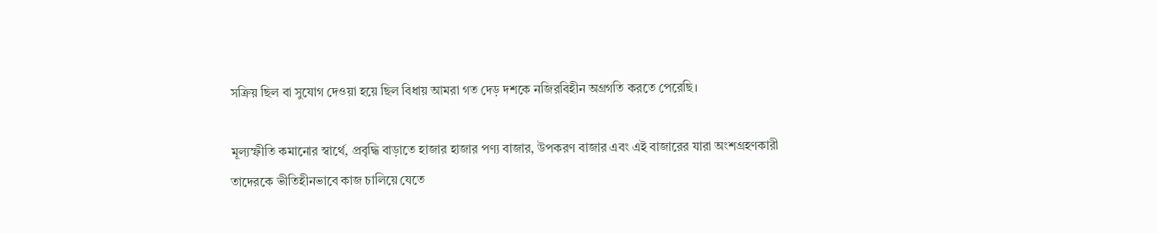সক্রিয় ছিল বা সুযোগ দেওয়া হয়ে ছিল বিধায় আমরা গত দেড় দশকে নজিরবিহীন অগ্রগতি করতে পেরেছি।

মূল্যস্ফীতি কমানোর স্বার্থে, প্রবৃদ্ধি বাড়াতে হাজার হাজার পণ্য বাজার, উপকরণ বাজার এবং এই বাজারের যারা অংশগ্রহণকারী তাদেরকে ভীতিহীনভাবে কাজ চালিয়ে যেতে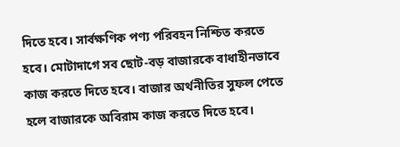দিতে হবে। সার্বক্ষণিক পণ্য পরিবহন নিশ্চিত করতে হবে। মোটাদাগে সব ছোট-বড় বাজারকে বাধাহীনভাবে কাজ করতে দিতে হবে। বাজার অর্থনীতির সুফল পেতে হলে বাজারকে অবিরাম কাজ করতে দিতে হবে।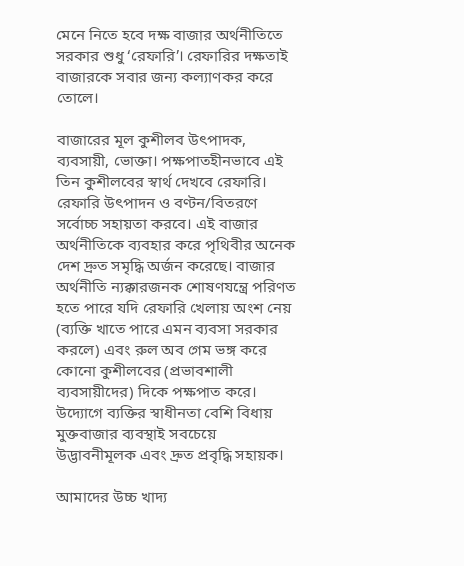মেনে নিতে হবে দক্ষ বাজার অর্থনীতিতে সরকার শুধু ‘রেফারি’। রেফারির দক্ষতাই বাজারকে সবার জন্য কল্যাণকর করে তোলে।

বাজারের মূল কুশীলব উৎপাদক, ব্যবসায়ী, ভোক্তা। পক্ষপাতহীনভাবে এই তিন কুশীলবের স্বার্থ দেখবে রেফারি। রেফারি উৎপাদন ও বণ্টন/বিতরণে সর্বোচ্চ সহায়তা করবে। এই বাজার অর্থনীতিকে ব্যবহার করে পৃথিবীর অনেক দেশ দ্রুত সমৃদ্ধি অর্জন করেছে। বাজার অর্থনীতি ন্যক্কারজনক শোষণযন্ত্রে পরিণত হতে পারে যদি রেফারি খেলায় অংশ নেয় (ব্যক্তি খাতে পারে এমন ব্যবসা সরকার করলে) এবং রুল অব গেম ভঙ্গ করে কোনো কুশীলবের (প্রভাবশালী ব্যবসায়ীদের) দিকে পক্ষপাত করে। উদ্যোগে ব্যক্তির স্বাধীনতা বেশি বিধায় মুক্তবাজার ব্যবস্থাই সবচেয়ে উদ্ভাবনীমূলক এবং দ্রুত প্রবৃদ্ধি সহায়ক।

আমাদের উচ্চ খাদ্য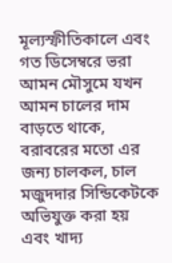মূল্যস্ফীতিকালে এবং গত ডিসেম্বরে ভরা আমন মৌসুমে যখন আমন চালের দাম বাড়তে থাকে, বরাবরের মতো এর জন্য চালকল, চাল মজুদদার সিন্ডিকেটকে অভিযুক্ত করা হয় এবং খাদ্য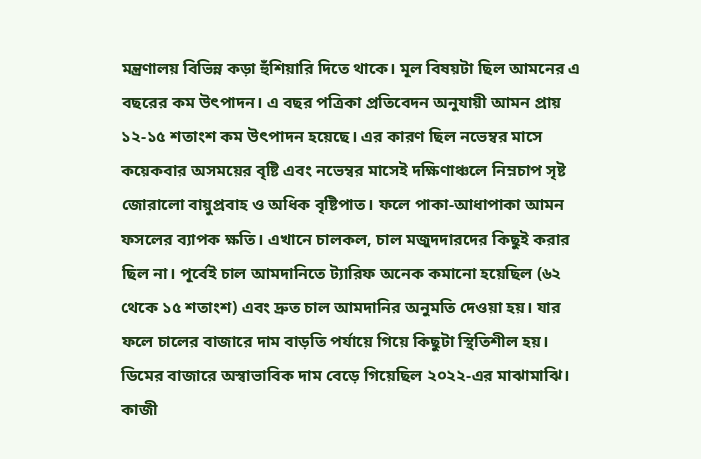মন্ত্রণালয় বিভিন্ন কড়া হুঁশিয়ারি দিতে থাকে। মূল বিষয়টা ছিল আমনের এ বছরের কম উৎপাদন। এ বছর পত্রিকা প্রতিবেদন অনুযায়ী আমন প্রায় ১২-১৫ শতাংশ কম উৎপাদন হয়েছে। এর কারণ ছিল নভেম্বর মাসে কয়েকবার অসময়ের বৃষ্টি এবং নভেম্বর মাসেই দক্ষিণাঞ্চলে নিম্নচাপ সৃষ্ট জোরালো বায়ুপ্রবাহ ও অধিক বৃষ্টিপাত। ফলে পাকা-আধাপাকা আমন ফসলের ব্যাপক ক্ষতি। এখানে চালকল, চাল মজুদদারদের কিছুই করার ছিল না। পূর্বেই চাল আমদানিতে ট্যারিফ অনেক কমানো হয়েছিল (৬২ থেকে ১৫ শতাংশ) এবং দ্রুত চাল আমদানির অনুমতি দেওয়া হয়। যার ফলে চালের বাজারে দাম বাড়তি পর্যায়ে গিয়ে কিছুটা স্থিতিশীল হয়। ডিমের বাজারে অস্বাভাবিক দাম বেড়ে গিয়েছিল ২০২২-এর মাঝামাঝি। কাজী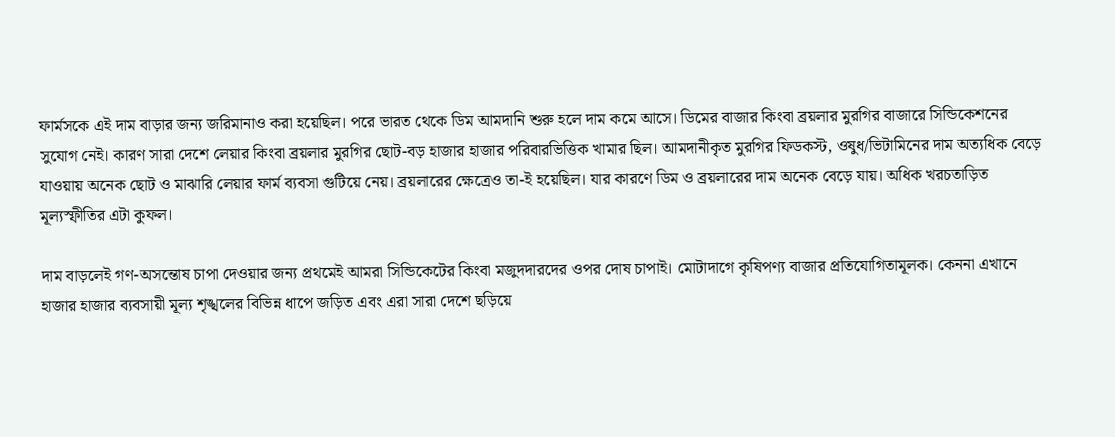ফার্মসকে এই দাম বাড়ার জন্য জরিমানাও করা হয়েছিল। পরে ভারত থেকে ডিম আমদানি শুরু হলে দাম কমে আসে। ডিমের বাজার কিংবা ব্রয়লার মুরগির বাজারে সিন্ডিকেশনের সুযোগ নেই। কারণ সারা দেশে লেয়ার কিংবা ব্রয়লার মুরগির ছোট-বড় হাজার হাজার পরিবারভিত্তিক খামার ছিল। আমদানীকৃত মুরগির ফিডকস্ট, ওষুধ/ভিটামিনের দাম অত্যধিক বেড়ে যাওয়ায় অনেক ছোট ও মাঝারি লেয়ার ফার্ম ব্যবসা গুটিয়ে নেয়। ব্রয়লারের ক্ষেত্রেও তা-ই হয়েছিল। যার কারণে ডিম ও ব্রয়লারের দাম অনেক বেড়ে যায়। অধিক খরচতাড়িত মূল্যস্ফীতির এটা কুফল।

দাম বাড়লেই গণ-অসন্তোষ চাপা দেওয়ার জন্য প্রথমেই আমরা সিন্ডিকেটের কিংবা মজুদদারদের ওপর দোষ চাপাই। মোটাদাগে কৃষিপণ্য বাজার প্রতিযোগিতামূলক। কেননা এখানে হাজার হাজার ব্যবসায়ী মূল্য শৃঙ্খলের বিভিন্ন ধাপে জড়িত এবং এরা সারা দেশে ছড়িয়ে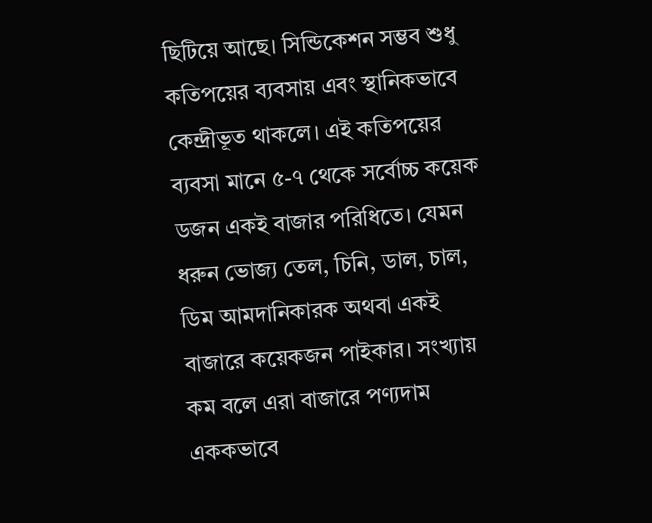ছিটিয়ে আছে। সিন্ডিকেশন সম্ভব শুধু কতিপয়ের ব্যবসায় এবং স্থানিকভাবে কেন্দ্রীভূত থাকলে। এই কতিপয়ের ব্যবসা মানে ৫-৭ থেকে সর্বোচ্চ কয়েক ডজন একই বাজার পরিধিতে। যেমন ধরুন ভোজ্য তেল, চিনি, ডাল, চাল, ডিম আমদানিকারক অথবা একই বাজারে কয়েকজন পাইকার। সংখ্যায় কম বলে এরা বাজারে পণ্যদাম এককভাবে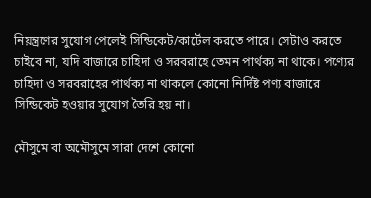নিয়ন্ত্রণের সুযোগ পেলেই সিন্ডিকেট/কার্টেল করতে পারে। সেটাও করতে চাইবে না, যদি বাজারে চাহিদা ও সরবরাহে তেমন পার্থক্য না থাকে। পণ্যের চাহিদা ও সরবরাহের পার্থক্য না থাকলে কোনো নির্দিষ্ট পণ্য বাজারে সিন্ডিকেট হওয়ার সুযোগ তৈরি হয় না।

মৌসুমে বা অমৌসুমে সারা দেশে কোনো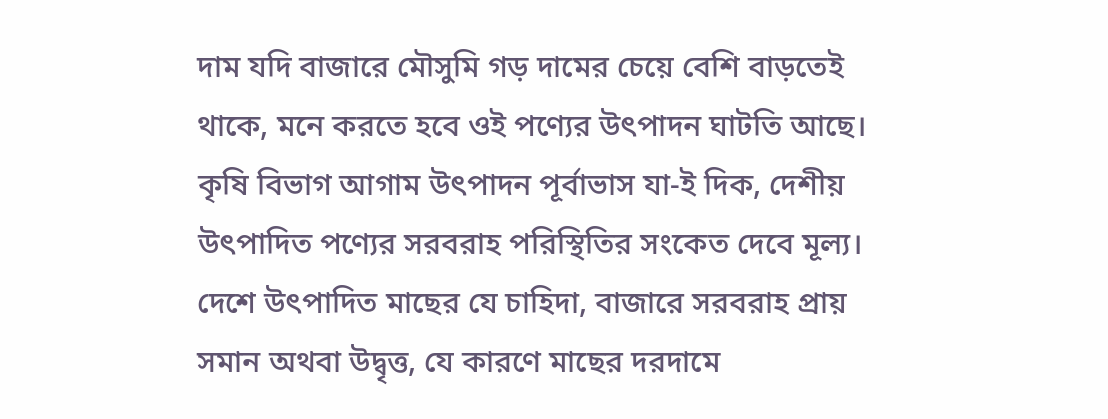দাম যদি বাজারে মৌসুমি গড় দামের চেয়ে বেশি বাড়তেই থাকে, মনে করতে হবে ওই পণ্যের উৎপাদন ঘাটতি আছে। কৃষি বিভাগ আগাম উৎপাদন পূর্বাভাস যা-ই দিক, দেশীয় উৎপাদিত পণ্যের সরবরাহ পরিস্থিতির সংকেত দেবে মূল্য। দেশে উৎপাদিত মাছের যে চাহিদা, বাজারে সরবরাহ প্রায় সমান অথবা উদ্বৃত্ত, যে কারণে মাছের দরদামে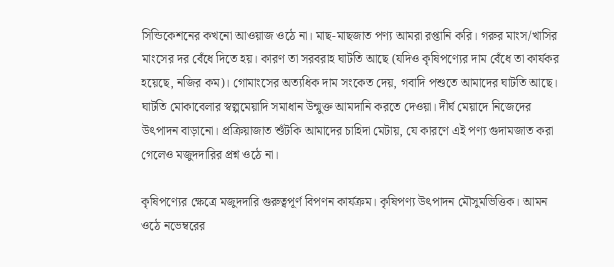সিন্ডিকেশনের কখনো আওয়াজ ওঠে না। মাছ-মাছজাত পণ্য আমরা রপ্তানি করি। গরুর মাংস/খাসির মাংসের দর বেঁধে দিতে হয়। কারণ তা সরবরাহ ঘাটতি আছে (যদিও কৃষিপণ্যের দাম বেঁধে তা কার্যকর হয়েছে, নজির কম)। গোমাংসের অত্যধিক দাম সংকেত দেয়, গবাদি পশুতে আমাদের ঘাটতি আছে। ঘাটতি মোকাবেলার স্বল্পমেয়াদি সমাধান উন্মুক্ত আমদানি করতে দেওয়া। দীর্ঘ মেয়াদে নিজেদের উৎপাদন বাড়ানো। প্রক্রিয়াজাত শুঁটকি আমাদের চাহিদা মেটায়, যে কারণে এই পণ্য গুদামজাত করা গেলেও মজুদদারির প্রশ্ন ওঠে না।

কৃষিপণ্যের ক্ষেত্রে মজুদদারি গুরুত্বপূর্ণ বিপণন কার্যক্রম। কৃষিপণ্য উৎপাদন মৌসুমভিত্তিক। আমন ওঠে নভেম্বরের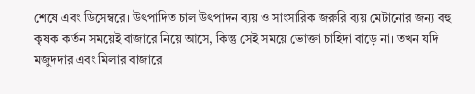শেষে এবং ডিসেম্বরে। উৎপাদিত চাল উৎপাদন ব্যয় ও সাংসারিক জরুরি ব্যয় মেটানোর জন্য বহু কৃষক কর্তন সময়েই বাজারে নিয়ে আসে, কিন্তু সেই সময়ে ভোক্তা চাহিদা বাড়ে না। তখন যদি মজুদদার এবং মিলার বাজারে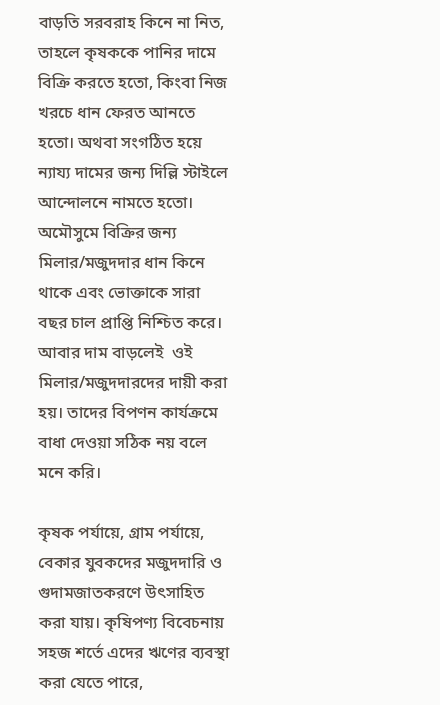বাড়তি সরবরাহ কিনে না নিত, তাহলে কৃষককে পানির দামে বিক্রি করতে হতো, কিংবা নিজ খরচে ধান ফেরত আনতে হতো। অথবা সংগঠিত হয়ে ন্যায্য দামের জন্য দিল্লি স্টাইলে আন্দোলনে নামতে হতো। অমৌসুমে বিক্রির জন্য মিলার/মজুদদার ধান কিনে থাকে এবং ভোক্তাকে সারা বছর চাল প্রাপ্তি নিশ্চিত করে। আবার দাম বাড়লেই  ওই মিলার/মজুদদারদের দায়ী করা হয়। তাদের বিপণন কার্যক্রমে বাধা দেওয়া সঠিক নয় বলে মনে করি।

কৃষক পর্যায়ে, গ্রাম পর্যায়ে, বেকার যুবকদের মজুদদারি ও গুদামজাতকরণে উৎসাহিত করা যায়। কৃষিপণ্য বিবেচনায় সহজ শর্তে এদের ঋণের ব্যবস্থা করা যেতে পারে,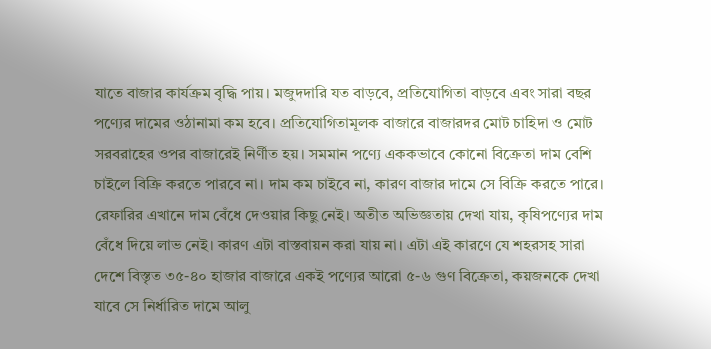যাতে বাজার কার্যক্রম বৃদ্ধি পায়। মজুদদারি যত বাড়বে, প্রতিযোগিতা বাড়বে এবং সারা বছর পণ্যের দামের ওঠানামা কম হবে। প্রতিযোগিতামূলক বাজারে বাজারদর মোট চাহিদা ও মোট সরবরাহের ওপর বাজারেই নির্ণীত হয়। সমমান পণ্যে এককভাবে কোনো বিক্রেতা দাম বেশি চাইলে বিক্রি করতে পারবে না। দাম কম চাইবে না, কারণ বাজার দামে সে বিক্রি করতে পারে। রেফারির এখানে দাম বেঁধে দেওয়ার কিছু নেই। অতীত অভিজ্ঞতায় দেখা যায়, কৃষিপণ্যের দাম বেঁধে দিয়ে লাভ নেই। কারণ এটা বাস্তবায়ন করা যায় না। এটা এই কারণে যে শহরসহ সারা দেশে বিস্তৃত ৩৫-৪০ হাজার বাজারে একই পণ্যের আরো ৫-৬ গুণ বিক্রেতা, কয়জনকে দেখা যাবে সে নির্ধারিত দামে আলু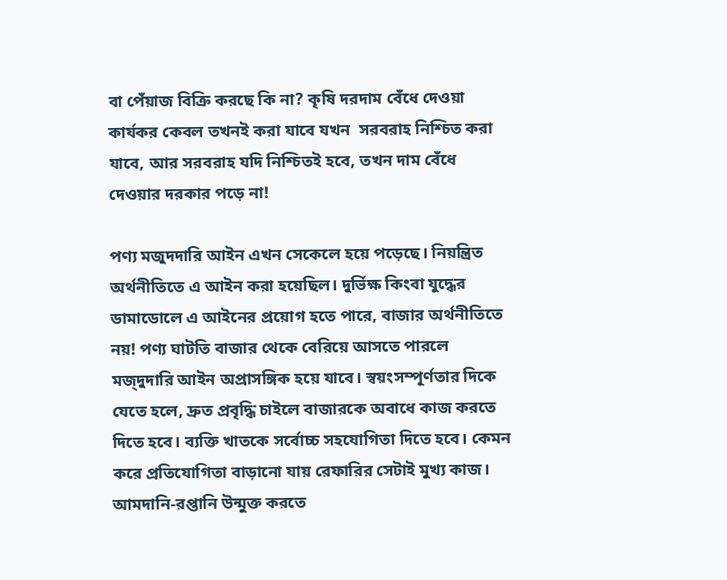বা পেঁয়াজ বিক্রি করছে কি না? কৃষি দরদাম বেঁধে দেওয়া কার্যকর কেবল তখনই করা যাবে যখন  সরবরাহ নিশ্চিত করা যাবে, আর সরবরাহ যদি নিশ্চিতই হবে, তখন দাম বেঁধে দেওয়ার দরকার পড়ে না!

পণ্য মজুদদারি আইন এখন সেকেলে হয়ে পড়েছে। নিয়ন্ত্রিত অর্থনীতিতে এ আইন করা হয়েছিল। দুর্ভিক্ষ কিংবা যুদ্ধের ডামাডোলে এ আইনের প্রয়োগ হতে পারে, বাজার অর্থনীতিতে নয়! পণ্য ঘাটতি বাজার থেকে বেরিয়ে আসতে পারলে মজ্দুদারি আইন অপ্রাসঙ্গিক হয়ে যাবে। স্বয়ংসম্পূর্ণতার দিকে যেতে হলে, দ্রুত প্রবৃদ্ধি চাইলে বাজারকে অবাধে কাজ করতে দিতে হবে। ব্যক্তি খাতকে সর্বোচ্চ সহযোগিতা দিতে হবে। কেমন করে প্রতিযোগিতা বাড়ানো যায় রেফারির সেটাই মুখ্য কাজ। আমদানি-রপ্তানি উন্মুক্ত করতে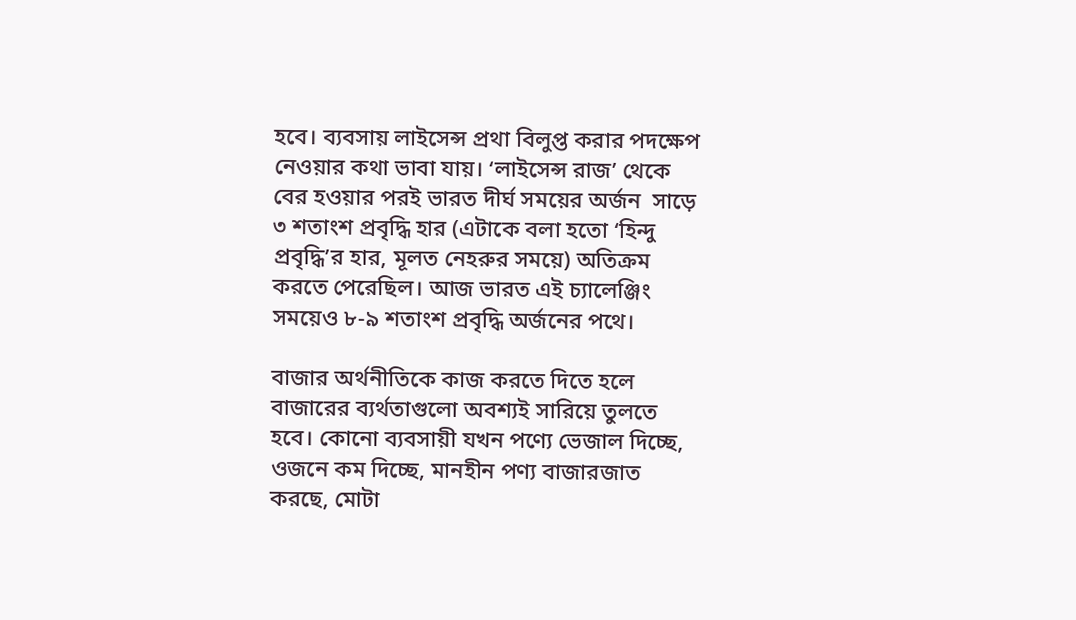হবে। ব্যবসায় লাইসেন্স প্রথা বিলুপ্ত করার পদক্ষেপ নেওয়ার কথা ভাবা যায়। ‘লাইসেন্স রাজ’ থেকে বের হওয়ার পরই ভারত দীর্ঘ সময়ের অর্জন  সাড়ে ৩ শতাংশ প্রবৃদ্ধি হার (এটাকে বলা হতো ‘হিন্দু প্রবৃদ্ধি’র হার, মূলত নেহরুর সময়ে) অতিক্রম করতে পেরেছিল। আজ ভারত এই চ্যালেঞ্জিং সময়েও ৮-৯ শতাংশ প্রবৃদ্ধি অর্জনের পথে।

বাজার অর্থনীতিকে কাজ করতে দিতে হলে বাজারের ব্যর্থতাগুলো অবশ্যই সারিয়ে তুলতে হবে। কোনো ব্যবসায়ী যখন পণ্যে ভেজাল দিচ্ছে, ওজনে কম দিচ্ছে, মানহীন পণ্য বাজারজাত করছে, মোটা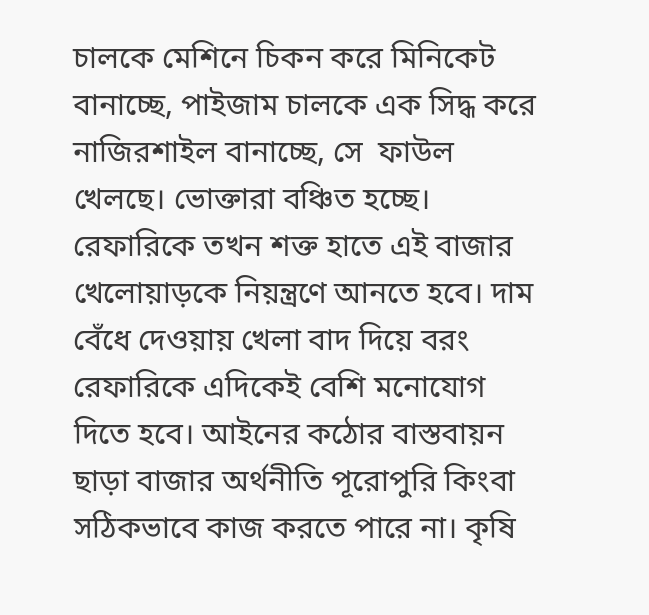চালকে মেশিনে চিকন করে মিনিকেট বানাচ্ছে, পাইজাম চালকে এক সিদ্ধ করে নাজিরশাইল বানাচ্ছে, সে  ফাউল খেলছে। ভোক্তারা বঞ্চিত হচ্ছে। রেফারিকে তখন শক্ত হাতে এই বাজার খেলোয়াড়কে নিয়ন্ত্রণে আনতে হবে। দাম বেঁধে দেওয়ায় খেলা বাদ দিয়ে বরং রেফারিকে এদিকেই বেশি মনোযোগ দিতে হবে। আইনের কঠোর বাস্তবায়ন ছাড়া বাজার অর্থনীতি পূরোপুরি কিংবা সঠিকভাবে কাজ করতে পারে না। কৃষি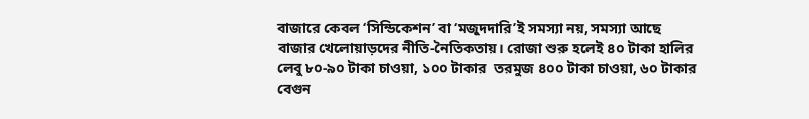বাজারে কেবল ‘সিন্ডিকেশন’ বা ‘মজুদদারি’ই সমস্যা নয়, সমস্যা আছে বাজার খেলোয়াড়দের নীতি-নৈতিকতায়। রোজা শুরু হলেই ৪০ টাকা হালির লেবু ৮০-৯০ টাকা চাওয়া, ১০০ টাকার  তরমুজ ৪০০ টাকা চাওয়া, ৬০ টাকার বেগুন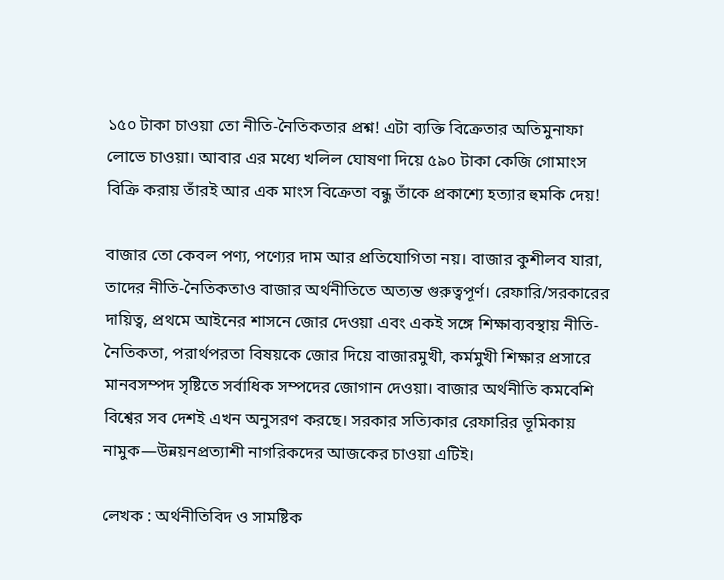১৫০ টাকা চাওয়া তো নীতি-নৈতিকতার প্রশ্ন! এটা ব্যক্তি বিক্রেতার অতিমুনাফা লোভে চাওয়া। আবার এর মধ্যে খলিল ঘোষণা দিয়ে ৫৯০ টাকা কেজি গোমাংস বিক্রি করায় তাঁরই আর এক মাংস বিক্রেতা বন্ধু তাঁকে প্রকাশ্যে হত্যার হুমকি দেয়!

বাজার তো কেবল পণ্য, পণ্যের দাম আর প্রতিযোগিতা নয়। বাজার কুশীলব যারা, তাদের নীতি-নৈতিকতাও বাজার অর্থনীতিতে অত্যন্ত গুরুত্বপূর্ণ। রেফারি/সরকারের দায়িত্ব, প্রথমে আইনের শাসনে জোর দেওয়া এবং একই সঙ্গে শিক্ষাব্যবস্থায় নীতি-নৈতিকতা, পরার্থপরতা বিষয়কে জোর দিয়ে বাজারমুখী, কর্মমুখী শিক্ষার প্রসারে মানবসম্পদ সৃষ্টিতে সর্বাধিক সম্পদের জোগান দেওয়া। বাজার অর্থনীতি কমবেশি বিশ্বের সব দেশই এখন অনুসরণ করছে। সরকার সত্যিকার রেফারির ভূমিকায় নামুক—উন্নয়নপ্রত্যাশী নাগরিকদের আজকের চাওয়া এটিই।

লেখক : অর্থনীতিবিদ ও সামষ্টিক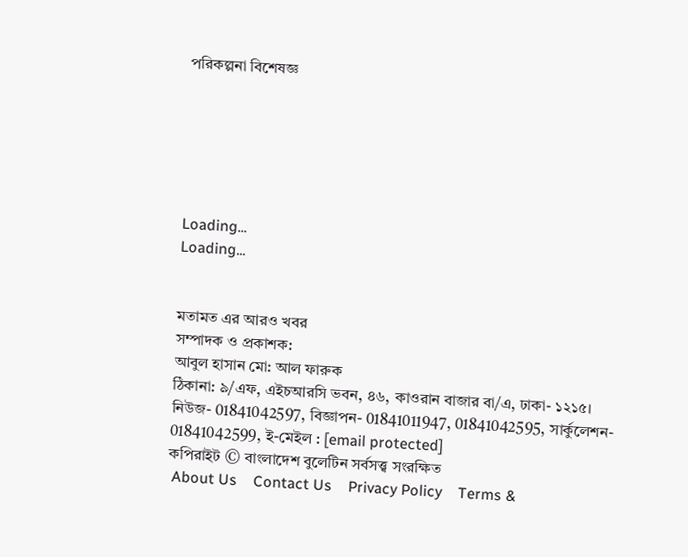পরিকল্পনা বিশেষজ্ঞ






Loading...
Loading...


মতামত এর আরও খবর
সম্পাদক ও প্রকাশক:
আবুল হাসান মো: আল ফারুক
ঠিকানা: ৯/এফ, এইচআরসি ভবন, ৪৬, কাওরান বাজার বা/এ, ঢাকা- ১২১৫।
নিউজ- 01841042597, বিজ্ঞাপন- 01841011947, 01841042595, সার্কুলেশন- 01841042599, ই-মেইল : [email protected]
কপিরাইট © বাংলাদেশ বুলেটিন সর্বসত্ত্ব সংরক্ষিত
 About Us    Contact Us    Privacy Policy    Terms &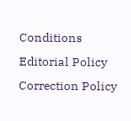Conditions    Editorial Policy    Correction Policy